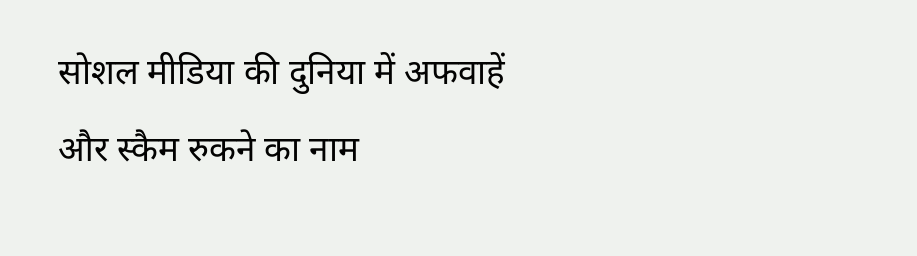सोशल मीडिया की दुनिया में अफवाहें और स्कैम रुकने का नाम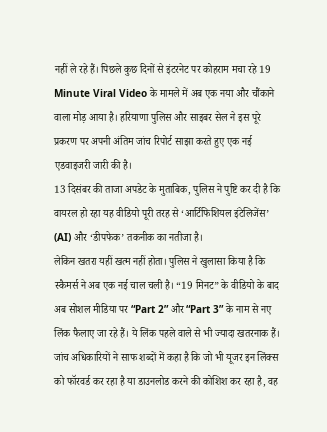नहीं ले रहे हैं। पिछले कुछ दिनों से इंटरनेट पर कोहराम मचा रहे 19 Minute Viral Video के मामले में अब एक नया और चौंकाने वाला मोड़ आया है। हरियाणा पुलिस और साइबर सेल ने इस पूरे प्रकरण पर अपनी अंतिम जांच रिपोर्ट साझा करते हुए एक नई एडवाइजरी जारी की है।
13 दिसंबर की ताजा अपडेट के मुताबिक, पुलिस ने पुष्टि कर दी है कि वायरल हो रहा यह वीडियो पूरी तरह से ‘आर्टिफिशियल इंटेलिजेंस’ (AI) और ‘डीपफेक’ तकनीक का नतीजा है।
लेकिन खतरा यहीं खत्म नहीं होता। पुलिस ने खुलासा किया है कि स्कैमर्स ने अब एक नई चाल चली है। “19 मिनट” के वीडियो के बाद अब सोशल मीडिया पर “Part 2” और “Part 3” के नाम से नए लिंक फैलाए जा रहे हैं। ये लिंक पहले वाले से भी ज्यादा खतरनाक हैं।
जांच अधिकारियों ने साफ शब्दों में कहा है कि जो भी यूजर इन लिंक्स को फॉरवर्ड कर रहा है या डाउनलोड करने की कोशिश कर रहा है, वह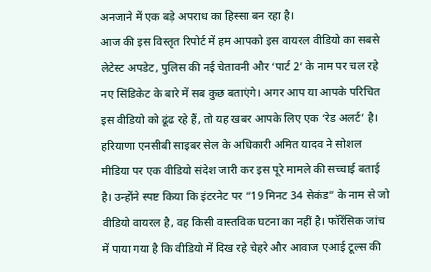अनजाने में एक बड़े अपराध का हिस्सा बन रहा है।
आज की इस विस्तृत रिपोर्ट में हम आपको इस वायरल वीडियो का सबसे लेटेस्ट अपडेट, पुलिस की नई चेतावनी और ‘पार्ट 2’ के नाम पर चल रहे नए सिंडिकेट के बारे में सब कुछ बताएंगे। अगर आप या आपके परिचित इस वीडियो को ढूंढ रहे हैं, तो यह खबर आपके लिए एक ‘रेड अलर्ट’ है।
हरियाणा एनसीबी साइबर सेल के अधिकारी अमित यादव ने सोशल मीडिया पर एक वीडियो संदेश जारी कर इस पूरे मामले की सच्चाई बताई है। उन्होंने स्पष्ट किया कि इंटरनेट पर “19 मिनट 34 सेकंड” के नाम से जो वीडियो वायरल है, वह किसी वास्तविक घटना का नहीं है। फॉरेंसिक जांच में पाया गया है कि वीडियो में दिख रहे चेहरे और आवाज एआई टूल्स की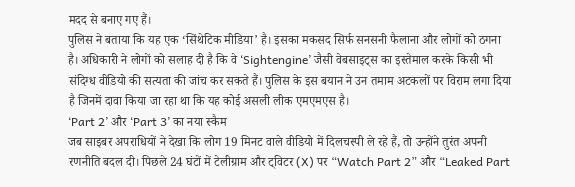मदद से बनाए गए हैं।
पुलिस ने बताया कि यह एक ‘सिंथेटिक मीडिया’ है। इसका मकसद सिर्फ सनसनी फैलाना और लोगों को ठगना है। अधिकारी ने लोगों को सलाह दी है कि वे ‘Sightengine’ जैसी वेबसाइट्स का इस्तेमाल करके किसी भी संदिग्ध वीडियो की सत्यता की जांच कर सकते हैं। पुलिस के इस बयान ने उन तमाम अटकलों पर विराम लगा दिया है जिनमें दावा किया जा रहा था कि यह कोई असली लीक एमएमएस है।
‘Part 2’ और ‘Part 3’ का नया स्कैम
जब साइबर अपराधियों ने देखा कि लोग 19 मिनट वाले वीडियो में दिलचस्पी ले रहे हैं, तो उन्होंने तुरंत अपनी रणनीति बदल दी। पिछले 24 घंटों में टेलीग्राम और ट्विटर (X) पर “Watch Part 2” और “Leaked Part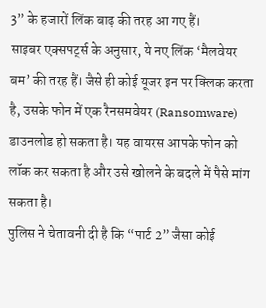3” के हजारों लिंक बाढ़ की तरह आ गए हैं।
साइबर एक्सपर्ट्स के अनुसार, ये नए लिंक ‘मैलवेयर बम’ की तरह हैं। जैसे ही कोई यूजर इन पर क्लिक करता है, उसके फोन में एक रैनसमवेयर (Ransomware) डाउनलोड हो सकता है। यह वायरस आपके फोन को लॉक कर सकता है और उसे खोलने के बदले में पैसे मांग सकता है।
पुलिस ने चेतावनी दी है कि “पार्ट 2” जैसा कोई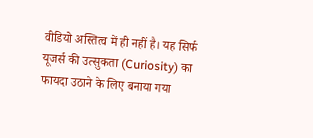वीडियो अस्तित्व में ही नहीं है। यह सिर्फ यूजर्स की उत्सुकता (Curiosity) का फायदा उठाने के लिए बनाया गया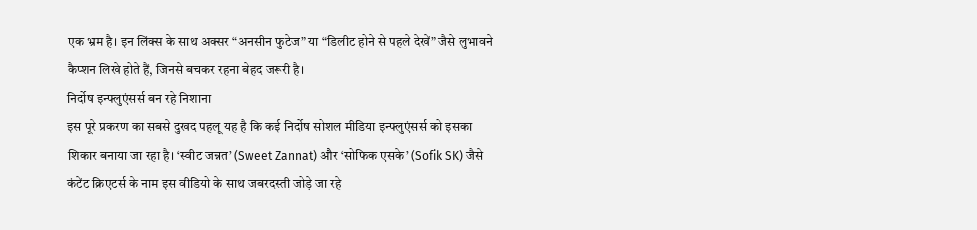एक भ्रम है। इन लिंक्स के साथ अक्सर “अनसीन फुटेज” या “डिलीट होने से पहले देखें” जैसे लुभावने कैप्शन लिखे होते हैं, जिनसे बचकर रहना बेहद जरूरी है।
निर्दोष इन्फ्लुएंसर्स बन रहे निशाना
इस पूरे प्रकरण का सबसे दुखद पहलू यह है कि कई निर्दोष सोशल मीडिया इन्फ्लुएंसर्स को इसका शिकार बनाया जा रहा है। ‘स्वीट जन्नत’ (Sweet Zannat) और ‘सोफिक एसके’ (Sofik SK) जैसे कंटेंट क्रिएटर्स के नाम इस वीडियो के साथ जबरदस्ती जोड़े जा रहे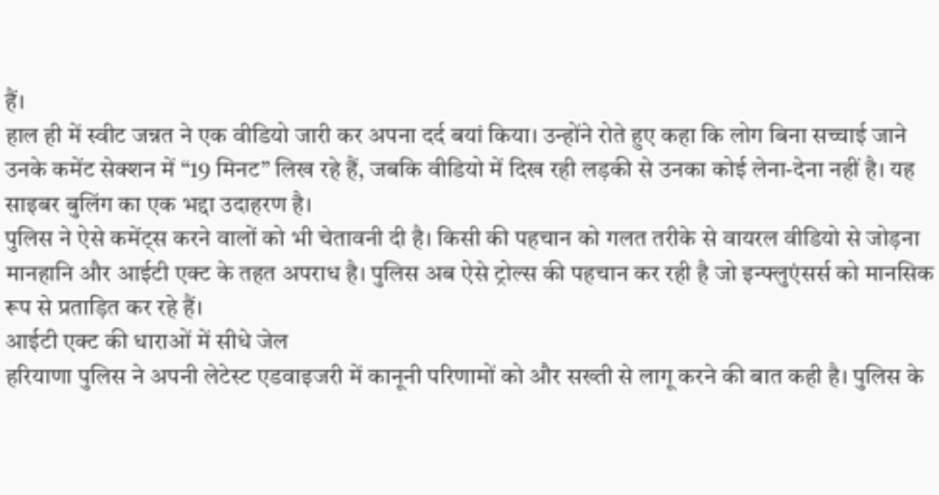हैं।
हाल ही में स्वीट जन्नत ने एक वीडियो जारी कर अपना दर्द बयां किया। उन्होंने रोते हुए कहा कि लोग बिना सच्चाई जाने उनके कमेंट सेक्शन में “19 मिनट” लिख रहे हैं, जबकि वीडियो में दिख रही लड़की से उनका कोई लेना-देना नहीं है। यह साइबर बुलिंग का एक भद्दा उदाहरण है।
पुलिस ने ऐसे कमेंट्स करने वालों को भी चेतावनी दी है। किसी की पहचान को गलत तरीके से वायरल वीडियो से जोड़ना मानहानि और आईटी एक्ट के तहत अपराध है। पुलिस अब ऐसे ट्रोल्स की पहचान कर रही है जो इन्फ्लुएंसर्स को मानसिक रूप से प्रताड़ित कर रहे हैं।
आईटी एक्ट की धाराओं में सीधे जेल
हरियाणा पुलिस ने अपनी लेटेस्ट एडवाइजरी में कानूनी परिणामों को और सख्ती से लागू करने की बात कही है। पुलिस के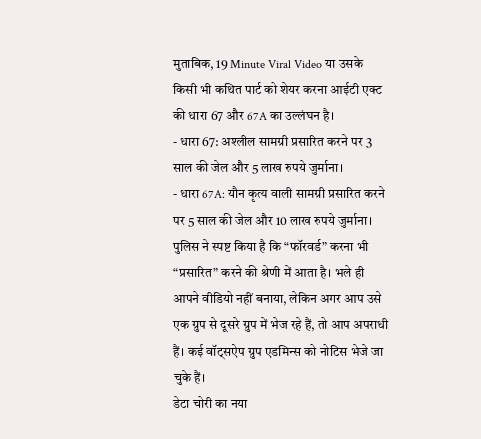मुताबिक, 19 Minute Viral Video या उसके किसी भी कथित पार्ट को शेयर करना आईटी एक्ट की धारा 67 और 67A का उल्लंघन है।
- धारा 67: अश्लील सामग्री प्रसारित करने पर 3 साल की जेल और 5 लाख रुपये जुर्माना।
- धारा 67A: यौन कृत्य वाली सामग्री प्रसारित करने पर 5 साल की जेल और 10 लाख रुपये जुर्माना।
पुलिस ने स्पष्ट किया है कि “फॉरवर्ड” करना भी “प्रसारित” करने की श्रेणी में आता है। भले ही आपने वीडियो नहीं बनाया, लेकिन अगर आप उसे एक ग्रुप से दूसरे ग्रुप में भेज रहे हैं, तो आप अपराधी हैं। कई वॉट्सऐप ग्रुप एडमिन्स को नोटिस भेजे जा चुके हैं।
डेटा चोरी का नया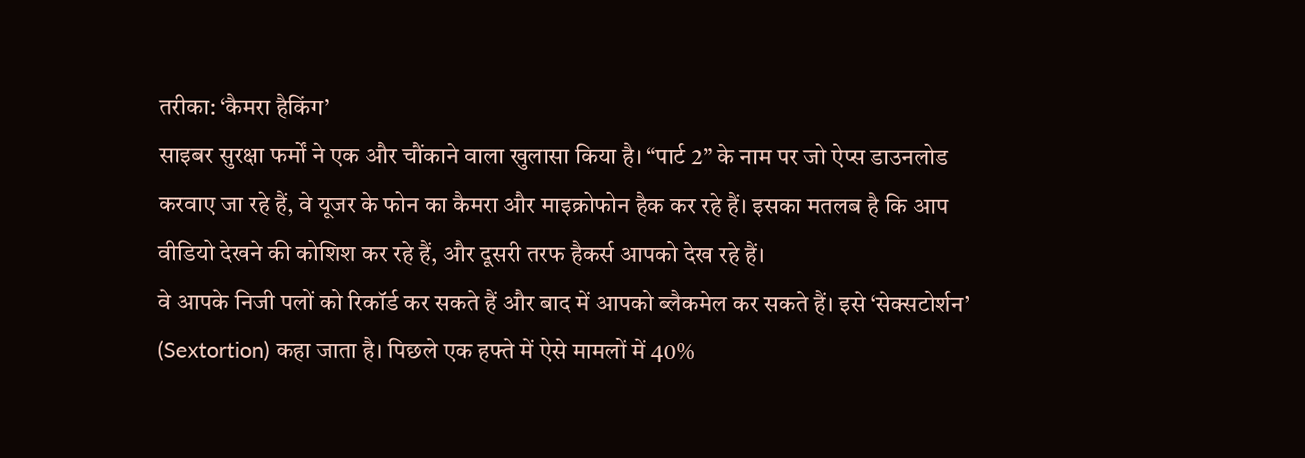तरीका: ‘कैमरा हैकिंग’
साइबर सुरक्षा फर्मों ने एक और चौंकाने वाला खुलासा किया है। “पार्ट 2” के नाम पर जो ऐप्स डाउनलोड करवाए जा रहे हैं, वे यूजर के फोन का कैमरा और माइक्रोफोन हैक कर रहे हैं। इसका मतलब है कि आप वीडियो देखने की कोशिश कर रहे हैं, और दूसरी तरफ हैकर्स आपको देख रहे हैं।
वे आपके निजी पलों को रिकॉर्ड कर सकते हैं और बाद में आपको ब्लैकमेल कर सकते हैं। इसे ‘सेक्सटोर्शन’ (Sextortion) कहा जाता है। पिछले एक हफ्ते में ऐसे मामलों में 40%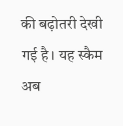की बढ़ोतरी देखी गई है। यह स्कैम अब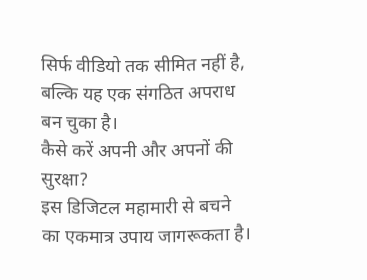सिर्फ वीडियो तक सीमित नहीं है, बल्कि यह एक संगठित अपराध बन चुका है।
कैसे करें अपनी और अपनों की सुरक्षा?
इस डिजिटल महामारी से बचने का एकमात्र उपाय जागरूकता है।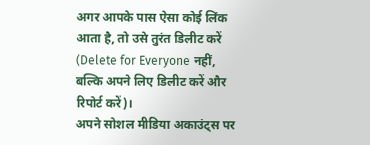अगर आपके पास ऐसा कोई लिंक आता है, तो उसे तुरंत डिलीट करें (Delete for Everyone नहीं, बल्कि अपने लिए डिलीट करें और रिपोर्ट करें)।
अपने सोशल मीडिया अकाउंट्स पर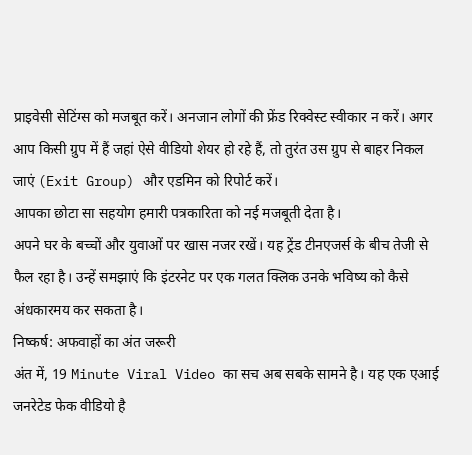प्राइवेसी सेटिंग्स को मजबूत करें। अनजान लोगों की फ्रेंड रिक्वेस्ट स्वीकार न करें। अगर आप किसी ग्रुप में हैं जहां ऐसे वीडियो शेयर हो रहे हैं, तो तुरंत उस ग्रुप से बाहर निकल जाएं (Exit Group) और एडमिन को रिपोर्ट करें।
आपका छोटा सा सहयोग हमारी पत्रकारिता को नई मजबूती देता है।
अपने घर के बच्चों और युवाओं पर खास नजर रखें। यह ट्रेंड टीनएजर्स के बीच तेजी से फैल रहा है। उन्हें समझाएं कि इंटरनेट पर एक गलत क्लिक उनके भविष्य को कैसे अंधकारमय कर सकता है।
निष्कर्ष: अफवाहों का अंत जरूरी
अंत में, 19 Minute Viral Video का सच अब सबके सामने है। यह एक एआई जनरेटेड फेक वीडियो है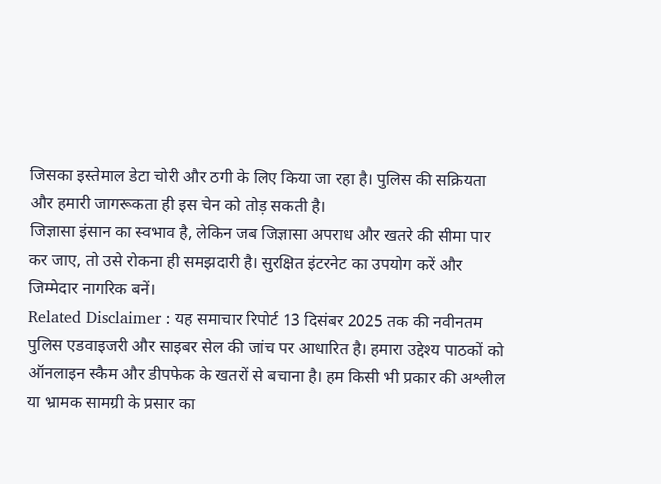जिसका इस्तेमाल डेटा चोरी और ठगी के लिए किया जा रहा है। पुलिस की सक्रियता और हमारी जागरूकता ही इस चेन को तोड़ सकती है।
जिज्ञासा इंसान का स्वभाव है, लेकिन जब जिज्ञासा अपराध और खतरे की सीमा पार कर जाए, तो उसे रोकना ही समझदारी है। सुरक्षित इंटरनेट का उपयोग करें और जिम्मेदार नागरिक बनें।
Related Disclaimer : यह समाचार रिपोर्ट 13 दिसंबर 2025 तक की नवीनतम पुलिस एडवाइजरी और साइबर सेल की जांच पर आधारित है। हमारा उद्देश्य पाठकों को ऑनलाइन स्कैम और डीपफेक के खतरों से बचाना है। हम किसी भी प्रकार की अश्लील या भ्रामक सामग्री के प्रसार का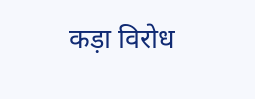कड़ा विरोध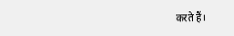करते हैं।